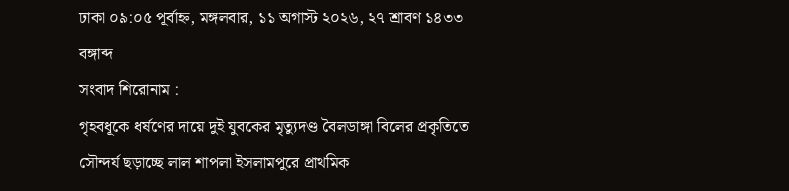ঢাকা ০৯:০৫ পূর্বাহ্ন, মঙ্গলবার, ১১ অগাস্ট ২০২৬, ২৭ শ্রাবণ ১৪৩৩ বঙ্গাব্দ
সংবাদ শিরোনাম :
গৃহবধূকে ধর্ষণের দায়ে দুই যুবকের মৃত্যুদণ্ড বৈলডাঙ্গা বিলের প্রকৃতিতে সৌন্দর্য ছড়াচ্ছে লাল শাপলা ইসলামপুরে প্রাথমিক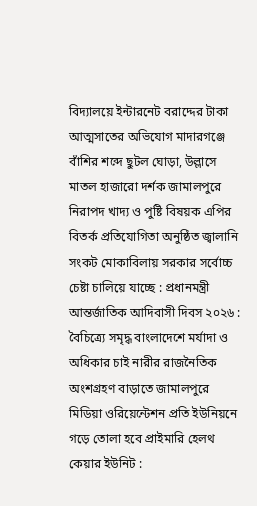বিদ্যালয়ে ইন্টারনেট বরাদ্দের টাকা আত্মসাতের অভিযোগ মাদারগঞ্জে বাঁশির শব্দে ছুটল ঘোড়া, উল্লাসে মাতল হাজারো দর্শক জামালপুরে নিরাপদ খাদ্য ও পুষ্টি বিষয়ক এপির বিতর্ক প্রতিযোগিতা অনুষ্ঠিত জ্বালানি সংকট মোকাবিলায় সরকার সর্বোচ্চ চেষ্টা চালিয়ে যাচ্ছে : প্রধানমন্ত্রী আন্তর্জাতিক আদিবাসী দিবস ২০২৬ : বৈচিত্র্যে সমৃদ্ধ বাংলাদেশে মর্যাদা ও অধিকার চাই নারীর রাজনৈতিক অংশগ্রহণ বাড়াতে জামালপুরে মিডিয়া ওরিয়েন্টেশন প্রতি ইউনিয়নে গড়ে তোলা হবে প্রাইমারি হেলথ কেয়ার ইউনিট :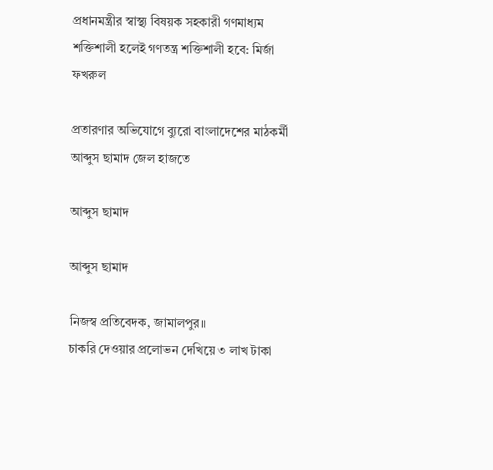প্রধানমন্ত্রীর স্বাস্থ্য বিষয়ক সহকারী গণমাধ্যম শক্তিশালী হলেই গণতন্ত্র শক্তিশালী হবে: মির্জা ফখরুল

প্রতারণার অভিযোগে ব্যুরো বাংলাদেশের মাঠকর্মী আব্দুস ছামাদ জেল হাজতে

আব্দুস ছামাদ

আব্দুস ছামাদ

নিজস্ব প্রতিবেদক, জামালপুর॥
চাকরি দেওয়ার প্রলোভন দেখিয়ে ৩ লাখ টাকা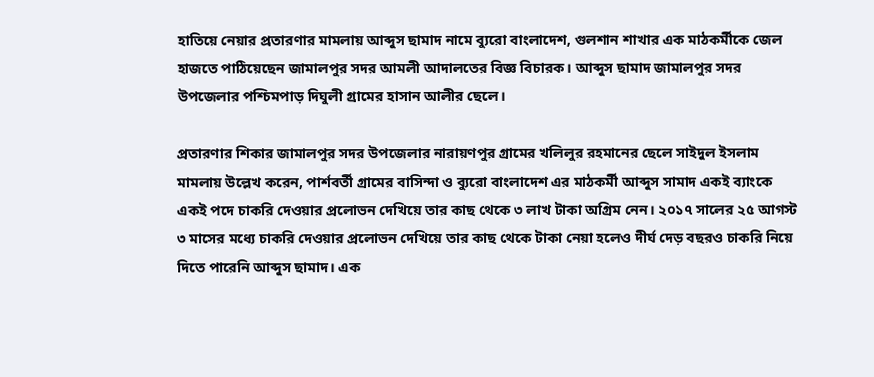হাতিয়ে নেয়ার প্রতারণার মামলায় আব্দুস ছামাদ নামে ব্যুরো বাংলাদেশ, গুলশান শাখার এক মাঠকর্মীকে জেল হাজতে পাঠিয়েছেন জামালপুর সদর আমলী আদালতের বিজ্ঞ বিচারক। আব্দুস ছামাদ জামালপুর সদর উপজেলার পশ্চিমপাড় দিঘুলী গ্রামের হাসান আলীর ছেলে।

প্রতারণার শিকার জামালপুর সদর উপজেলার নারায়ণপুর গ্রামের খলিলুর রহমানের ছেলে সাইদুল ইসলাম মামলায় উল্লেখ করেন, পার্শবর্তী গ্রামের বাসিন্দা ও ব্যুরো বাংলাদেশ এর মাঠকর্মী আব্দুস সামাদ একই ব্যাংকে একই পদে চাকরি দেওয়ার প্রলোভন দেখিয়ে তার কাছ থেকে ৩ লাখ টাকা অগ্রিম নেন। ২০১৭ সালের ২৫ আগস্ট ৩ মাসের মধ্যে চাকরি দেওয়ার প্রলোভন দেখিয়ে তার কাছ থেকে টাকা নেয়া হলেও দীর্ঘ দেড় বছরও চাকরি নিয়ে দিতে পারেনি আব্দুস ছামাদ। এক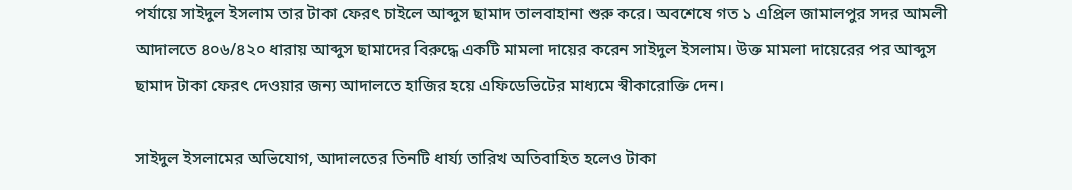পর্যায়ে সাইদুল ইসলাম তার টাকা ফেরৎ চাইলে আব্দুস ছামাদ তালবাহানা শুরু করে। অবশেষে গত ১ এপ্রিল জামালপুর সদর আমলী আদালতে ৪০৬/৪২০ ধারায় আব্দুস ছামাদের বিরুদ্ধে একটি মামলা দায়ের করেন সাইদুল ইসলাম। উক্ত মামলা দায়েরের পর আব্দুস ছামাদ টাকা ফেরৎ দেওয়ার জন্য আদালতে হাজির হয়ে এফিডেভিটের মাধ্যমে স্বীকারোক্তি দেন।

সাইদুল ইসলামের অভিযোগ, আদালতের তিনটি ধার্য্য তারিখ অতিবাহিত হলেও টাকা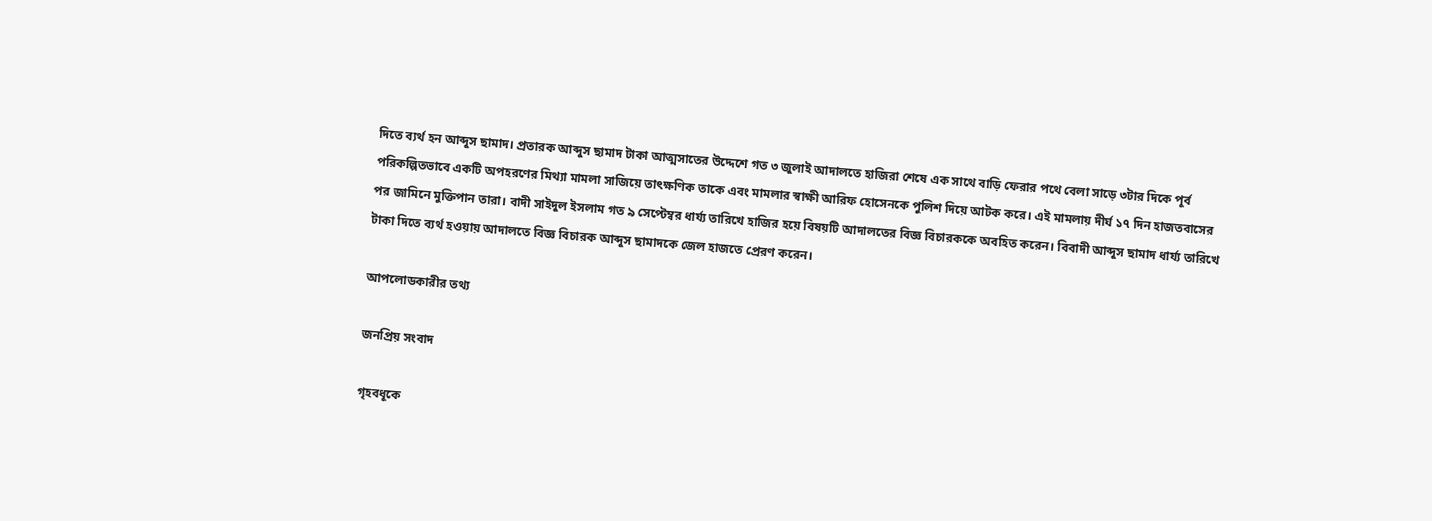দিতে ব্যর্থ হন আব্দুস ছামাদ। প্রতারক আব্দুস ছামাদ টাকা আত্মসাতের উদ্দেশে গত ৩ জুলাই আদালতে হাজিরা শেষে এক সাথে বাড়ি ফেরার পথে বেলা সাড়ে ৩টার দিকে পূর্ব পরিকল্পিতভাবে একটি অপহরণের মিথ্যা মামলা সাজিয়ে তাৎক্ষণিক তাকে এবং মামলার স্বাক্ষী আরিফ হোসেনকে পুলিশ দিয়ে আটক করে। এই মামলায় দীর্ঘ ১৭ দিন হাজতবাসের পর জামিনে মুক্তিপান তারা। বাদী সাইদুল ইসলাম গত ৯ সেপ্টেম্বর ধার্য্য তারিখে হাজির হয়ে বিষয়টি আদালতের বিজ্ঞ বিচারককে অবহিত করেন। বিবাদী আব্দুস ছামাদ ধার্য্য তারিখে টাকা দিতে ব্যর্থ হওয়ায় আদালতে বিজ্ঞ বিচারক আব্দুস ছামাদকে জেল হাজতে প্রেরণ করেন।

আপলোডকারীর তথ্য

জনপ্রিয় সংবাদ

গৃহবধূকে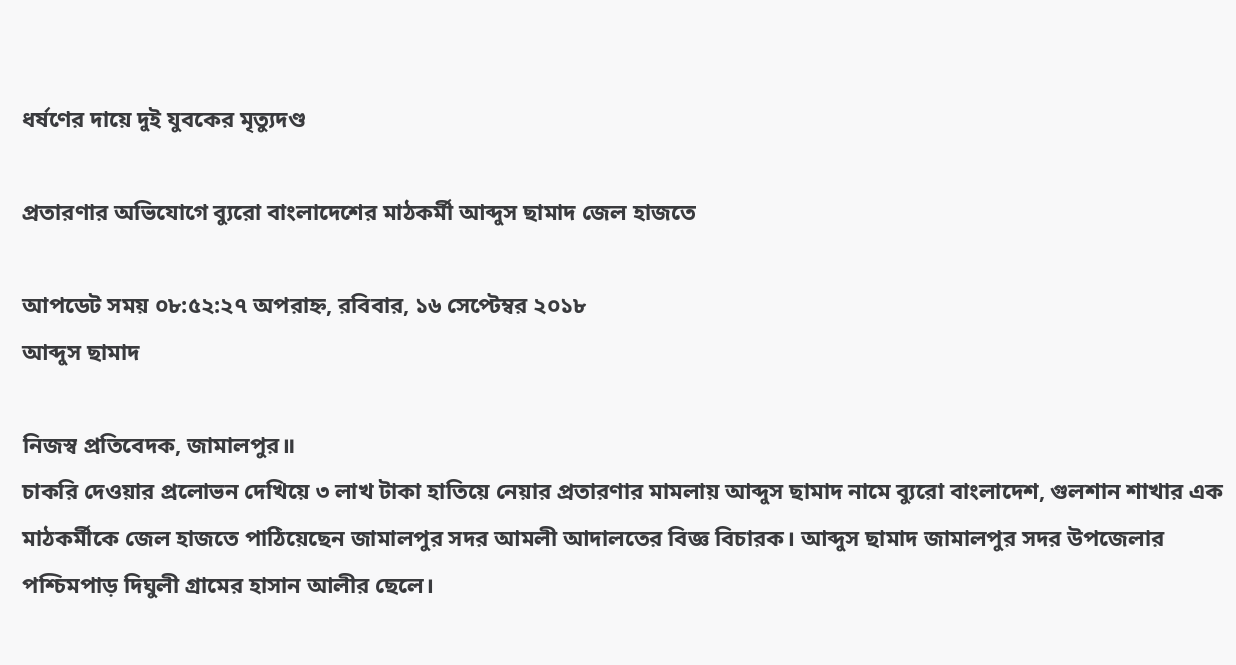ধর্ষণের দায়ে দুই যুবকের মৃত্যুদণ্ড

প্রতারণার অভিযোগে ব্যুরো বাংলাদেশের মাঠকর্মী আব্দুস ছামাদ জেল হাজতে

আপডেট সময় ০৮:৫২:২৭ অপরাহ্ন, রবিবার, ১৬ সেপ্টেম্বর ২০১৮
আব্দুস ছামাদ

নিজস্ব প্রতিবেদক, জামালপুর॥
চাকরি দেওয়ার প্রলোভন দেখিয়ে ৩ লাখ টাকা হাতিয়ে নেয়ার প্রতারণার মামলায় আব্দুস ছামাদ নামে ব্যুরো বাংলাদেশ, গুলশান শাখার এক মাঠকর্মীকে জেল হাজতে পাঠিয়েছেন জামালপুর সদর আমলী আদালতের বিজ্ঞ বিচারক। আব্দুস ছামাদ জামালপুর সদর উপজেলার পশ্চিমপাড় দিঘুলী গ্রামের হাসান আলীর ছেলে।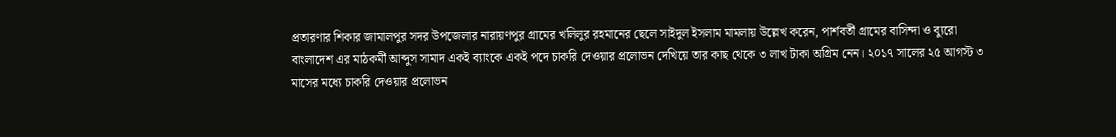প্রতারণার শিকার জামালপুর সদর উপজেলার নারায়ণপুর গ্রামের খলিলুর রহমানের ছেলে সাইদুল ইসলাম মামলায় উল্লেখ করেন, পার্শবর্তী গ্রামের বাসিন্দা ও ব্যুরো বাংলাদেশ এর মাঠকর্মী আব্দুস সামাদ একই ব্যাংকে একই পদে চাকরি দেওয়ার প্রলোভন দেখিয়ে তার কাছ থেকে ৩ লাখ টাকা অগ্রিম নেন। ২০১৭ সালের ২৫ আগস্ট ৩ মাসের মধ্যে চাকরি দেওয়ার প্রলোভন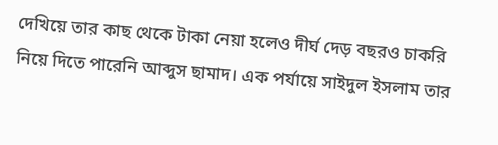দেখিয়ে তার কাছ থেকে টাকা নেয়া হলেও দীর্ঘ দেড় বছরও চাকরি নিয়ে দিতে পারেনি আব্দুস ছামাদ। এক পর্যায়ে সাইদুল ইসলাম তার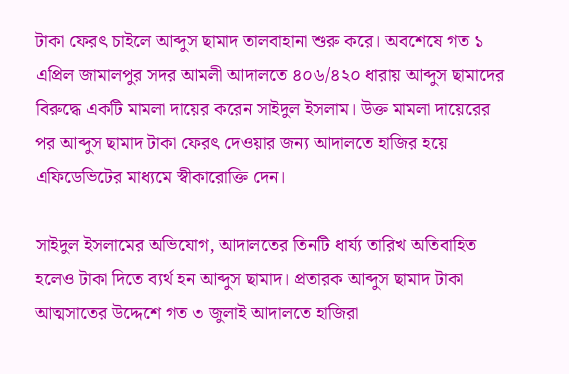টাকা ফেরৎ চাইলে আব্দুস ছামাদ তালবাহানা শুরু করে। অবশেষে গত ১ এপ্রিল জামালপুর সদর আমলী আদালতে ৪০৬/৪২০ ধারায় আব্দুস ছামাদের বিরুদ্ধে একটি মামলা দায়ের করেন সাইদুল ইসলাম। উক্ত মামলা দায়েরের পর আব্দুস ছামাদ টাকা ফেরৎ দেওয়ার জন্য আদালতে হাজির হয়ে এফিডেভিটের মাধ্যমে স্বীকারোক্তি দেন।

সাইদুল ইসলামের অভিযোগ, আদালতের তিনটি ধার্য্য তারিখ অতিবাহিত হলেও টাকা দিতে ব্যর্থ হন আব্দুস ছামাদ। প্রতারক আব্দুস ছামাদ টাকা আত্মসাতের উদ্দেশে গত ৩ জুলাই আদালতে হাজিরা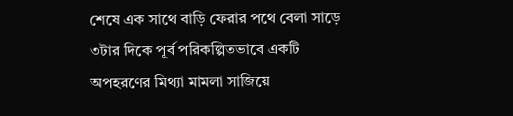শেষে এক সাথে বাড়ি ফেরার পথে বেলা সাড়ে ৩টার দিকে পূর্ব পরিকল্পিতভাবে একটি অপহরণের মিথ্যা মামলা সাজিয়ে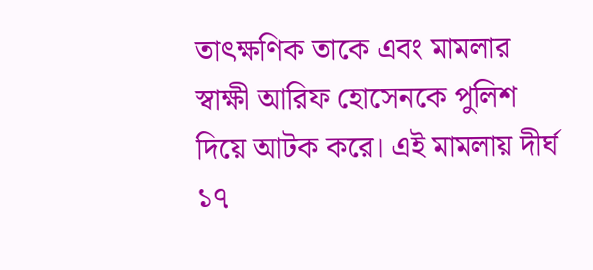তাৎক্ষণিক তাকে এবং মামলার স্বাক্ষী আরিফ হোসেনকে পুলিশ দিয়ে আটক করে। এই মামলায় দীর্ঘ ১৭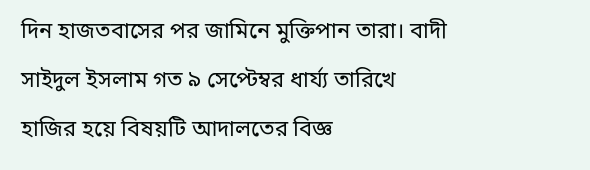দিন হাজতবাসের পর জামিনে মুক্তিপান তারা। বাদী সাইদুল ইসলাম গত ৯ সেপ্টেম্বর ধার্য্য তারিখে হাজির হয়ে বিষয়টি আদালতের বিজ্ঞ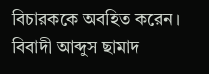বিচারককে অবহিত করেন। বিবাদী আব্দুস ছামাদ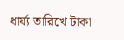ধার্য্য তারিখে টাকা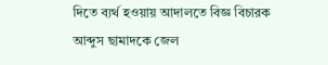দিতে ব্যর্থ হওয়ায় আদালতে বিজ্ঞ বিচারক আব্দুস ছামাদকে জেল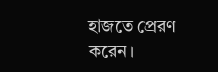হাজতে প্রেরণ করেন।